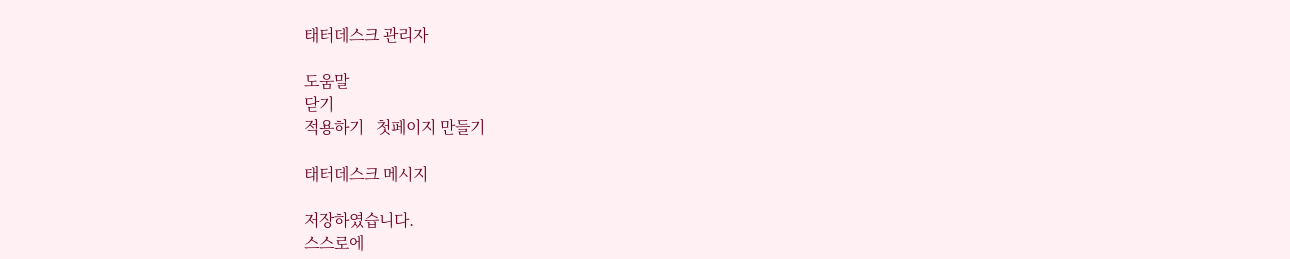태터데스크 관리자

도움말
닫기
적용하기   첫페이지 만들기

태터데스크 메시지

저장하였습니다.
스스로에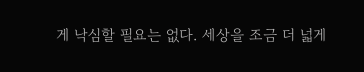게 낙심할 필요는 없다. 세상을 조금 더 넓게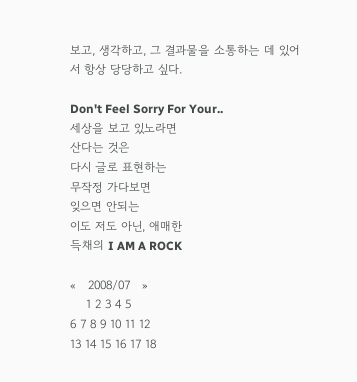보고, 생각하고, 그 결과물을 소통하는 데 있어서 항상 당당하고 싶다.

Don't Feel Sorry For Your..
세상을 보고 있노라면
산다는 것은
다시 글로 표현하는
무작정 가다보면
잊으면 안되는
이도 저도 아닌, 애매한
득채의 I AM A ROCK

«   2008/07   »
    1 2 3 4 5
6 7 8 9 10 11 12
13 14 15 16 17 18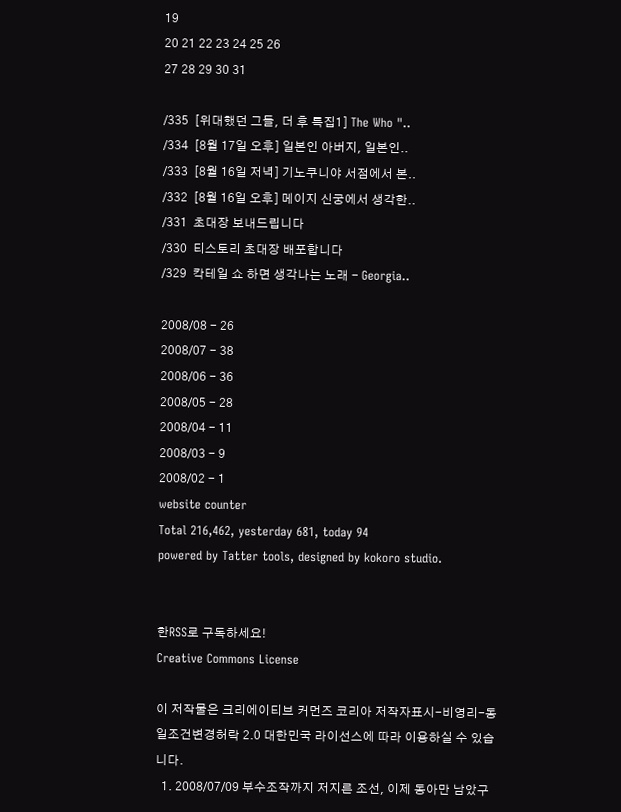19
20 21 22 23 24 25 26
27 28 29 30 31

/335  [위대했던 그들, 더 후 특집1] The Who "..
/334  [8월 17일 오후] 일본인 아버지, 일본인..
/333  [8월 16일 저녁] 기노쿠니야 서점에서 본..
/332  [8월 16일 오후] 메이지 신궁에서 생각한..
/331  초대장 보내드립니다
/330  티스토리 초대장 배포합니다
/329  칵테일 쇼 하면 생각나는 노래 - Georgia..

2008/08 - 26
2008/07 - 38
2008/06 - 36
2008/05 - 28
2008/04 - 11
2008/03 - 9
2008/02 - 1
website counter
Total 216,462, yesterday 681, today 94
powered by Tatter tools, designed by kokoro studio.


한RSS로 구독하세요!
Creative Commons License

이 저작물은 크리에이티브 커먼즈 코리아 저작자표시-비영리-동일조건변경허락 2.0 대한민국 라이선스에 따라 이용하실 수 있습니다.
  1. 2008/07/09 부수조작까지 저지른 조선, 이제 동아만 남았구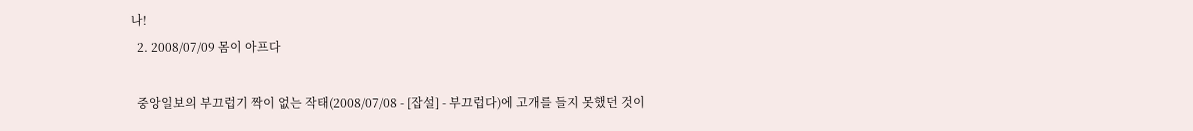나!
  2. 2008/07/09 몸이 아프다

  중앙일보의 부끄럽기 짝이 없는 작태(2008/07/08 - [잡설] - 부끄럽다)에 고개를 들지 못했던 것이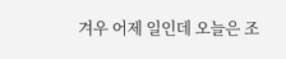겨우 어제 일인데 오늘은 조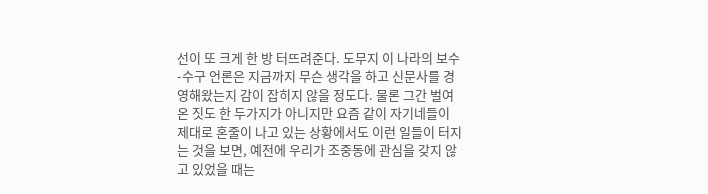선이 또 크게 한 방 터뜨려준다. 도무지 이 나라의 보수-수구 언론은 지금까지 무슨 생각을 하고 신문사를 경영해왔는지 감이 잡히지 않을 정도다. 물론 그간 벌여온 짓도 한 두가지가 아니지만 요즘 같이 자기네들이 제대로 혼줄이 나고 있는 상황에서도 이런 일들이 터지는 것을 보면, 예전에 우리가 조중동에 관심을 갖지 않고 있었을 때는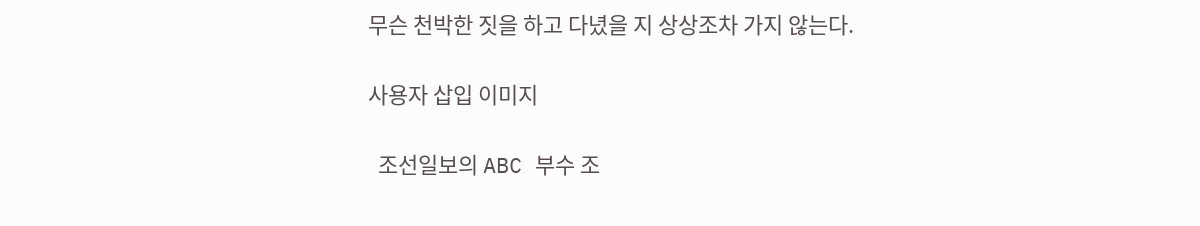무슨 천박한 짓을 하고 다녔을 지 상상조차 가지 않는다.

사용자 삽입 이미지

  조선일보의 ABC 부수 조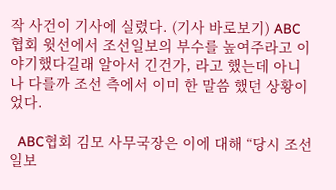작 사건이 기사에 실렸다. (기사 바로보기) ABC 협회 윗선에서 조선일보의 부수를 높여주라고 이야기했다길래 알아서 긴건가, 라고 했는데 아니나 다를까 조선 측에서 이미 한 말씀 했던 상황이었다.

  ABC협회 김모 사무국장은 이에 대해 “당시 조선일보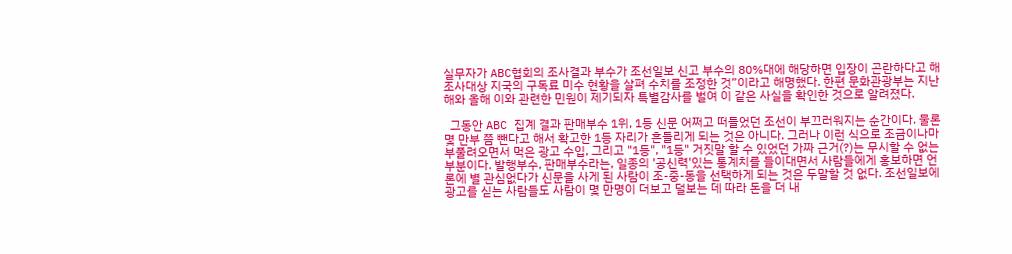실무자가 ABC협회의 조사결과 부수가 조선일보 신고 부수의 80%대에 해당하면 입장이 곤란하다고 해 조사대상 지국의 구독료 미수 현황을 살펴 수치를 조정한 것”이라고 해명했다. 한편 문화관광부는 지난해와 올해 이와 관련한 민원이 제기되자 특별감사를 벌여 이 같은 사실을 확인한 것으로 알려졌다.

  그동안 ABC 집계 결과 판매부수 1위, 1등 신문 어쩌고 떠들었던 조선이 부끄러워지는 순간이다. 물론 몇 만부 쯤 뺀다고 해서 확고한 1등 자리가 흔들리게 되는 것은 아니다. 그러나 이런 식으로 조금이나마 부풀려오면서 먹은 광고 수입, 그리고 "1등", "1등" 거짓말 할 수 있었던 가짜 근거(?)는 무시할 수 없는 부분이다. 발행부수, 판매부수라는, 일종의 '공신력'있는 통계치를 들이대면서 사람들에게 홍보하면 언론에 별 관심없다가 신문을 사게 된 사람이 조-중-동을 선택하게 되는 것은 두말할 것 없다. 조선일보에 광고를 싣는 사람들도 사람이 몇 만명이 더보고 덜보는 데 따라 돈을 더 내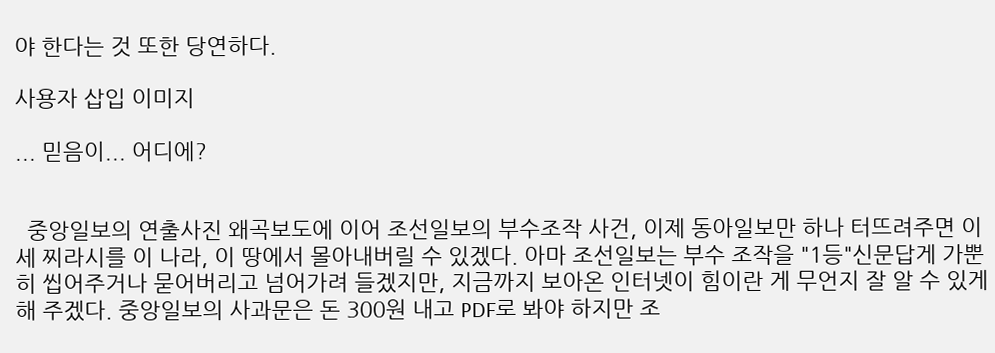야 한다는 것 또한 당연하다.

사용자 삽입 이미지

... 믿음이... 어디에?


  중앙일보의 연출사진 왜곡보도에 이어 조선일보의 부수조작 사건, 이제 동아일보만 하나 터뜨려주면 이 세 찌라시를 이 나라, 이 땅에서 몰아내버릴 수 있겠다. 아마 조선일보는 부수 조작을 "1등"신문답게 가뿐히 씹어주거나 묻어버리고 넘어가려 들겠지만, 지금까지 보아온 인터넷이 힘이란 게 무언지 잘 알 수 있게 해 주겠다. 중앙일보의 사과문은 돈 300원 내고 PDF로 봐야 하지만 조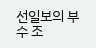선일보의 부수 조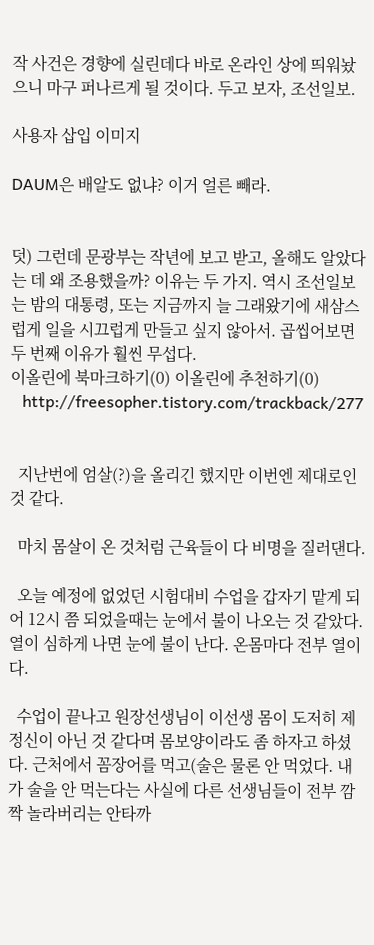작 사건은 경향에 실린데다 바로 온라인 상에 띄워놨으니 마구 퍼나르게 될 것이다. 두고 보자, 조선일보.

사용자 삽입 이미지

DAUM은 배알도 없냐? 이거 얼른 빼라.


덧) 그런데 문광부는 작년에 보고 받고, 올해도 알았다는 데 왜 조용했을까? 이유는 두 가지. 역시 조선일보는 밤의 대통령, 또는 지금까지 늘 그래왔기에 새삼스럽게 일을 시끄럽게 만들고 싶지 않아서. 곱씹어보면 두 번째 이유가 훨씬 무섭다.
이올린에 북마크하기(0) 이올린에 추천하기(0)
   http://freesopher.tistory.com/trackback/277


  지난번에 엄살(?)을 올리긴 했지만 이번엔 제대로인 것 같다.

  마치 몸살이 온 것처럼 근육들이 다 비명을 질러댄다.

  오늘 예정에 없었던 시험대비 수업을 갑자기 맡게 되어 12시 쯤 되었을때는 눈에서 불이 나오는 것 같았다. 열이 심하게 나면 눈에 불이 난다. 온몸마다 전부 열이다.

  수업이 끝나고 원장선생님이 이선생 몸이 도저히 제정신이 아닌 것 같다며 몸보양이라도 좀 하자고 하셨다. 근처에서 꼼장어를 먹고(술은 물론 안 먹었다. 내가 술을 안 먹는다는 사실에 다른 선생님들이 전부 깜짝 놀라버리는 안타까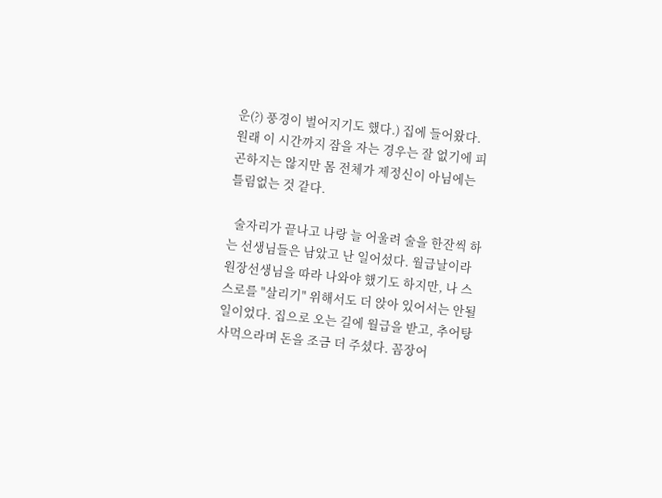운(?) 풍경이 벌어지기도 했다.) 집에 들어왔다. 원래 이 시간까지 잠을 자는 경우는 잘 없기에 피곤하지는 않지만 몸 전체가 제정신이 아님에는 틀림없는 것 같다.

  술자리가 끝나고 나랑 늘 어울려 술을 한잔씩 하는 선생님들은 남았고 난 일어섰다. 월급날이라 원장선생님을 따라 나와야 했기도 하지만, 나 스스로를 "살리기" 위해서도 더 앉아 있어서는 안될 일이었다. 집으로 오는 길에 월급을 받고, 추어탕 사먹으라며 돈을 조금 더 주셨다. 꼼장어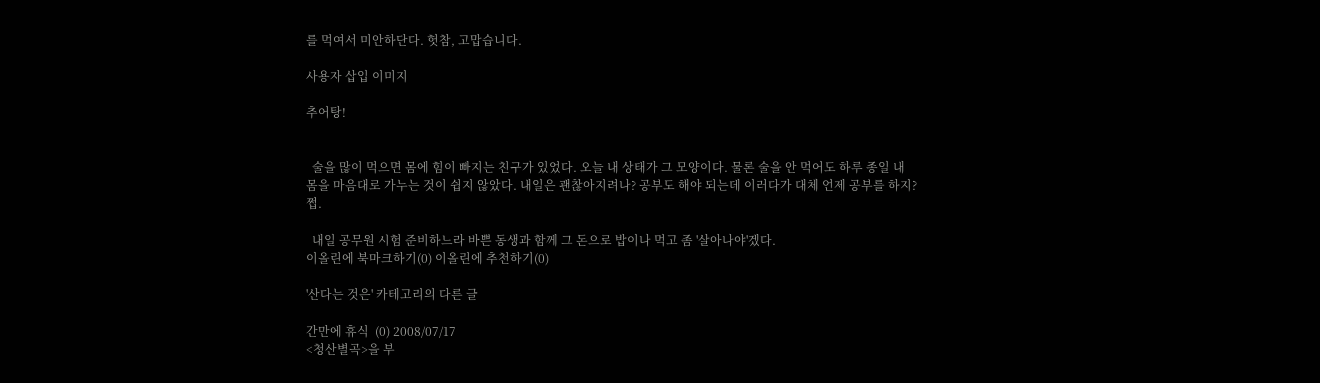를 먹여서 미안하단다. 헛참, 고맙습니다.

사용자 삽입 이미지

추어탕!


  술을 많이 먹으면 몸에 힘이 빠지는 친구가 있었다. 오늘 내 상태가 그 모양이다. 물론 술을 안 먹어도 하루 종일 내 몸을 마음대로 가누는 것이 쉽지 않았다. 내일은 괜찮아지려나? 공부도 해야 되는데 이러다가 대체 언제 공부를 하지? 쩝.

  내일 공무원 시험 준비하느라 바쁜 동생과 함께 그 돈으로 밥이나 먹고 좀 '살아나야'겠다.
이올린에 북마크하기(0) 이올린에 추천하기(0)

'산다는 것은' 카테고리의 다른 글

간만에 휴식  (0) 2008/07/17
<청산별곡>을 부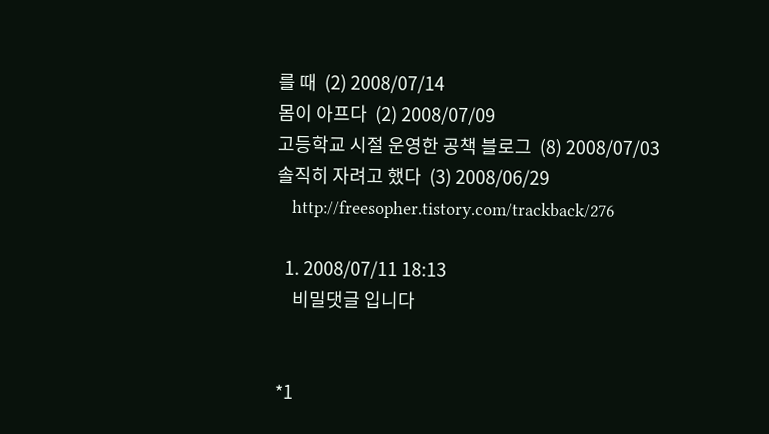를 때  (2) 2008/07/14
몸이 아프다  (2) 2008/07/09
고등학교 시절 운영한 공책 블로그  (8) 2008/07/03
솔직히 자려고 했다  (3) 2008/06/29
   http://freesopher.tistory.com/trackback/276

  1. 2008/07/11 18:13
    비밀댓글 입니다


*1